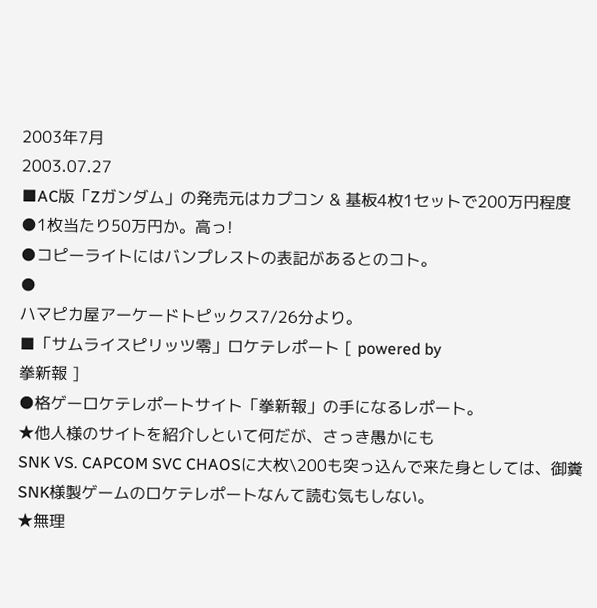2003年7月
2003.07.27
■AC版「Zガンダム」の発売元はカプコン & 基板4枚1セットで200万円程度
●1枚当たり50万円か。高っ!
●コピーライトにはバンプレストの表記があるとのコト。
●
ハマピカ屋アーケードトピックス7/26分より。
■「サムライスピリッツ零」ロケテレポート [ powered by
拳新報 ]
●格ゲーロケテレポートサイト「拳新報」の手になるレポート。
★他人様のサイトを紹介しといて何だが、さっき愚かにも
SNK VS. CAPCOM SVC CHAOSに大枚\200も突っ込んで来た身としては、御糞SNK様製ゲームのロケテレポートなんて読む気もしない。
★無理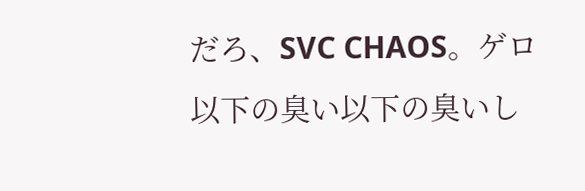だろ、SVC CHAOS。ゲロ以下の臭い以下の臭いし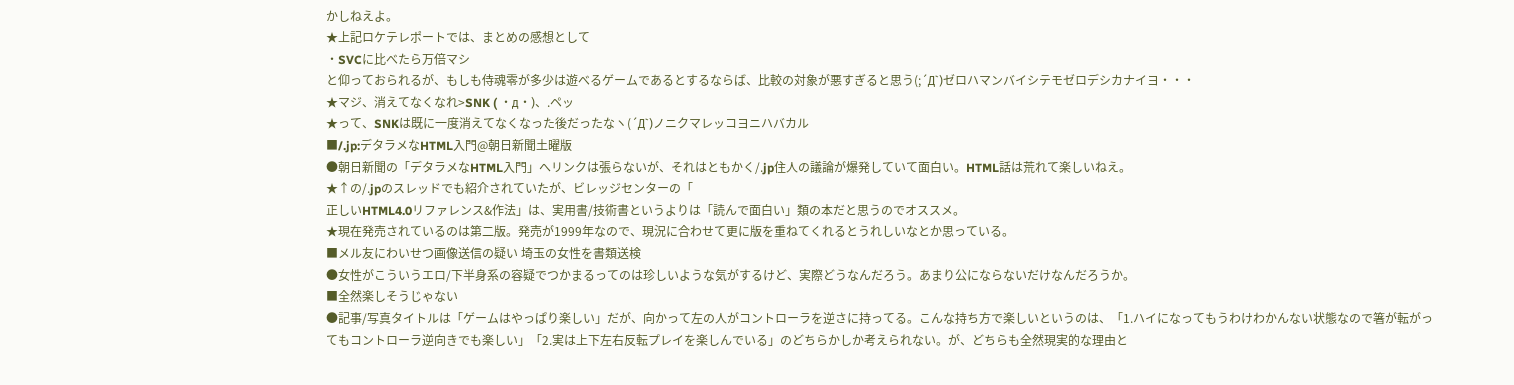かしねえよ。
★上記ロケテレポートでは、まとめの感想として
・SVCに比べたら万倍マシ
と仰っておられるが、もしも侍魂零が多少は遊べるゲームであるとするならば、比較の対象が悪すぎると思う(;´Д`)ゼロハマンバイシテモゼロデシカナイヨ・・・
★マジ、消えてなくなれ>SNK ( ・д・)、.ペッ
★って、SNKは既に一度消えてなくなった後だったなヽ(´Д`)ノニクマレッコヨニハバカル
■/.jp:デタラメなHTML入門@朝日新聞土曜版
●朝日新聞の「デタラメなHTML入門」へリンクは張らないが、それはともかく/.jp住人の議論が爆発していて面白い。HTML話は荒れて楽しいねえ。
★↑の/.jpのスレッドでも紹介されていたが、ビレッジセンターの「
正しいHTML4.0リファレンス&作法」は、実用書/技術書というよりは「読んで面白い」類の本だと思うのでオススメ。
★現在発売されているのは第二版。発売が1999年なので、現況に合わせて更に版を重ねてくれるとうれしいなとか思っている。
■メル友にわいせつ画像送信の疑い 埼玉の女性を書類送検
●女性がこういうエロ/下半身系の容疑でつかまるってのは珍しいような気がするけど、実際どうなんだろう。あまり公にならないだけなんだろうか。
■全然楽しそうじゃない
●記事/写真タイトルは「ゲームはやっぱり楽しい」だが、向かって左の人がコントローラを逆さに持ってる。こんな持ち方で楽しいというのは、「1.ハイになってもうわけわかんない状態なので箸が転がってもコントローラ逆向きでも楽しい」「2.実は上下左右反転プレイを楽しんでいる」のどちらかしか考えられない。が、どちらも全然現実的な理由と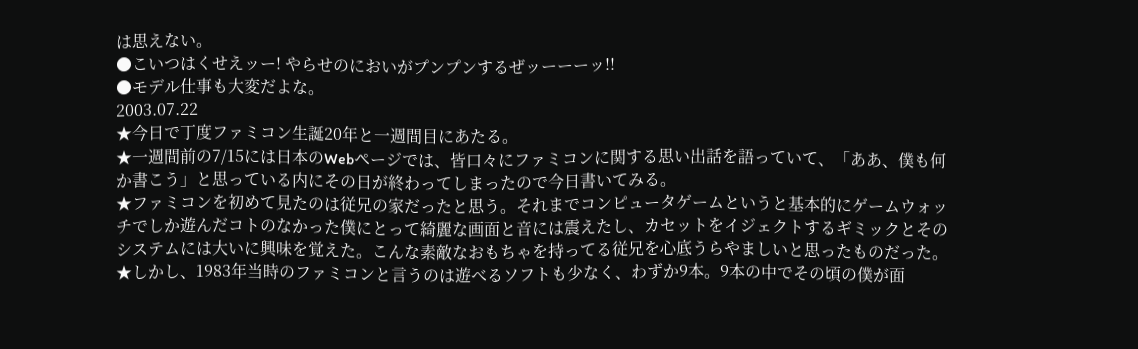は思えない。
●こいつはくせえッー! やらせのにおいがプンプンするぜッーーーッ!!
●モデル仕事も大変だよな。
2003.07.22
★今日で丁度ファミコン生誕20年と一週間目にあたる。
★一週間前の7/15には日本のWebページでは、皆口々にファミコンに関する思い出話を語っていて、「ああ、僕も何か書こう」と思っている内にその日が終わってしまったので今日書いてみる。
★ファミコンを初めて見たのは従兄の家だったと思う。それまでコンピュータゲームというと基本的にゲームウォッチでしか遊んだコトのなかった僕にとって綺麗な画面と音には震えたし、カセットをイジェクトするギミックとそのシステムには大いに興味を覚えた。こんな素敵なおもちゃを持ってる従兄を心底うらやましいと思ったものだった。
★しかし、1983年当時のファミコンと言うのは遊べるソフトも少なく、わずか9本。9本の中でその頃の僕が面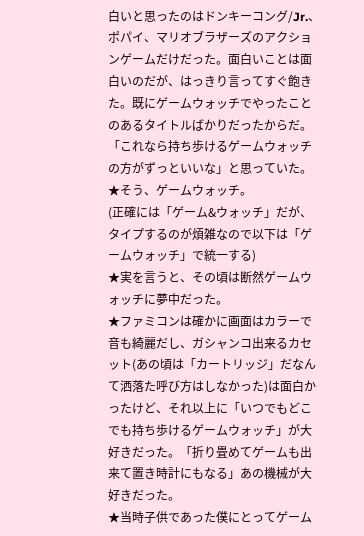白いと思ったのはドンキーコング/Jr.、ポパイ、マリオブラザーズのアクションゲームだけだった。面白いことは面白いのだが、はっきり言ってすぐ飽きた。既にゲームウォッチでやったことのあるタイトルばかりだったからだ。「これなら持ち歩けるゲームウォッチの方がずっといいな」と思っていた。
★そう、ゲームウォッチ。
(正確には「ゲーム&ウォッチ」だが、タイプするのが煩雑なので以下は「ゲームウォッチ」で統一する)
★実を言うと、その頃は断然ゲームウォッチに夢中だった。
★ファミコンは確かに画面はカラーで音も綺麗だし、ガシャンコ出来るカセット(あの頃は「カートリッジ」だなんて洒落た呼び方はしなかった)は面白かったけど、それ以上に「いつでもどこでも持ち歩けるゲームウォッチ」が大好きだった。「折り畳めてゲームも出来て置き時計にもなる」あの機械が大好きだった。
★当時子供であった僕にとってゲーム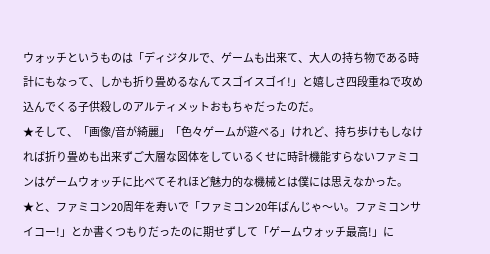ウォッチというものは「ディジタルで、ゲームも出来て、大人の持ち物である時計にもなって、しかも折り畳めるなんてスゴイスゴイ!」と嬉しさ四段重ねで攻め込んでくる子供殺しのアルティメットおもちゃだったのだ。
★そして、「画像/音が綺麗」「色々ゲームが遊べる」けれど、持ち歩けもしなければ折り畳めも出来ずご大層な図体をしているくせに時計機能すらないファミコンはゲームウォッチに比べてそれほど魅力的な機械とは僕には思えなかった。
★と、ファミコン20周年を寿いで「ファミコン20年ばんじゃ〜い。ファミコンサイコー!」とか書くつもりだったのに期せずして「ゲームウォッチ最高!」に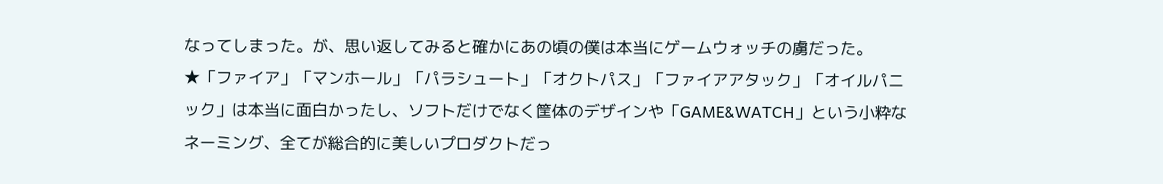なってしまった。が、思い返してみると確かにあの頃の僕は本当にゲームウォッチの虜だった。
★「ファイア」「マンホール」「パラシュート」「オクトパス」「ファイアアタック」「オイルパニック」は本当に面白かったし、ソフトだけでなく筐体のデザインや「GAME&WATCH」という小粋なネーミング、全てが総合的に美しいプロダクトだっ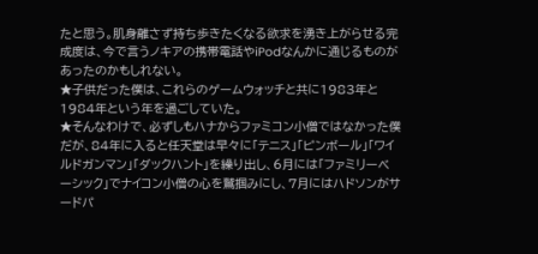たと思う。肌身離さず持ち歩きたくなる欲求を湧き上がらせる完成度は、今で言うノキアの携帯電話やiPodなんかに通じるものがあったのかもしれない。
★子供だった僕は、これらのゲームウォッチと共に1983年と1984年という年を過ごしていた。
★そんなわけで、必ずしもハナからファミコン小僧ではなかった僕だが、84年に入ると任天堂は早々に「テニス」「ピンボール」「ワイルドガンマン」「ダックハント」を繰り出し、6月には「ファミリーベーシック」でナイコン小僧の心を鷲掴みにし、7月にはハドソンがサードパ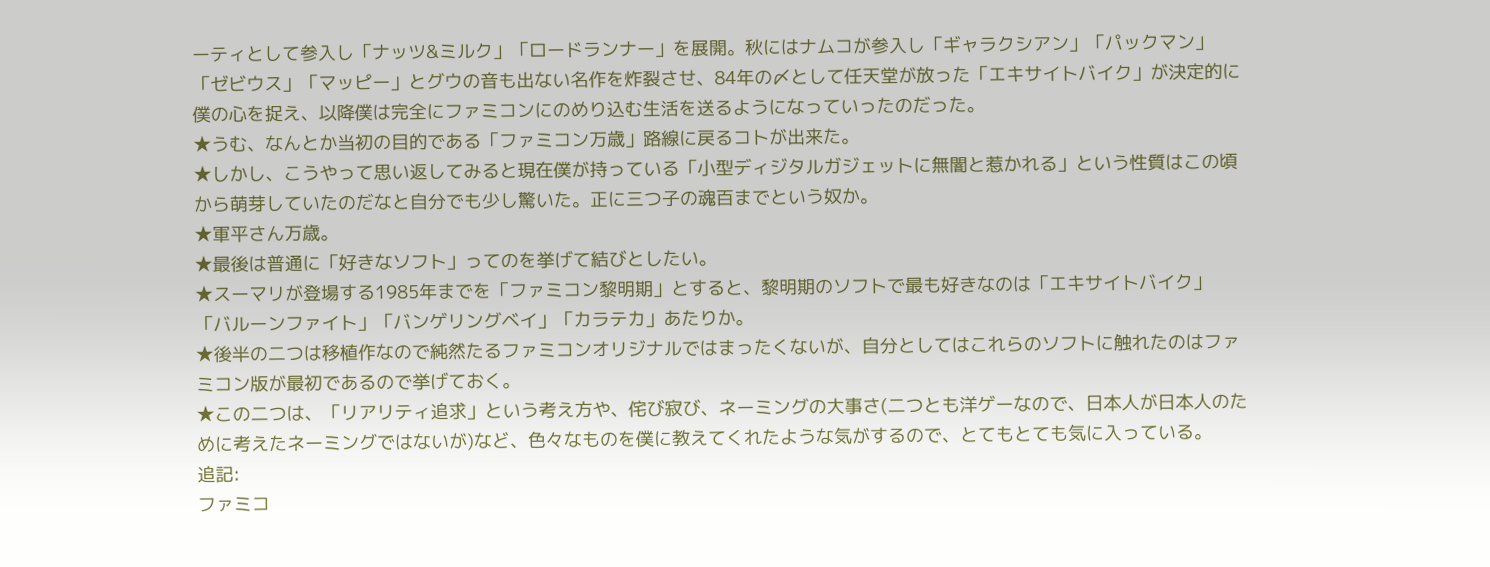ーティとして参入し「ナッツ&ミルク」「ロードランナー」を展開。秋にはナムコが参入し「ギャラクシアン」「パックマン」「ゼビウス」「マッピー」とグウの音も出ない名作を炸裂させ、84年の〆として任天堂が放った「エキサイトバイク」が決定的に僕の心を捉え、以降僕は完全にファミコンにのめり込む生活を送るようになっていったのだった。
★うむ、なんとか当初の目的である「ファミコン万歳」路線に戻るコトが出来た。
★しかし、こうやって思い返してみると現在僕が持っている「小型ディジタルガジェットに無闇と惹かれる」という性質はこの頃から萌芽していたのだなと自分でも少し驚いた。正に三つ子の魂百までという奴か。
★軍平さん万歳。
★最後は普通に「好きなソフト」ってのを挙げて結びとしたい。
★スーマリが登場する1985年までを「ファミコン黎明期」とすると、黎明期のソフトで最も好きなのは「エキサイトバイク」「バルーンファイト」「バンゲリングベイ」「カラテカ」あたりか。
★後半の二つは移植作なので純然たるファミコンオリジナルではまったくないが、自分としてはこれらのソフトに触れたのはファミコン版が最初であるので挙げておく。
★この二つは、「リアリティ追求」という考え方や、侘び寂び、ネーミングの大事さ(二つとも洋ゲーなので、日本人が日本人のために考えたネーミングではないが)など、色々なものを僕に教えてくれたような気がするので、とてもとても気に入っている。
追記:
ファミコ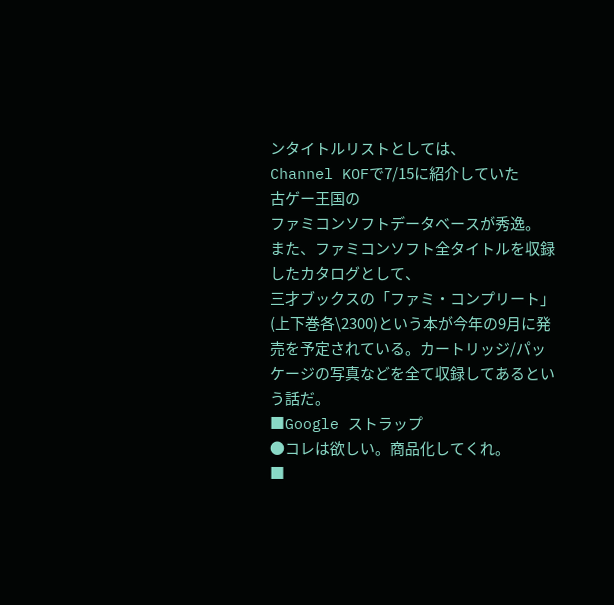ンタイトルリストとしては、
Channel KOFで7/15に紹介していた
古ゲー王国の
ファミコンソフトデータベースが秀逸。
また、ファミコンソフト全タイトルを収録したカタログとして、
三才ブックスの「ファミ・コンプリート」(上下巻各\2300)という本が今年の9月に発売を予定されている。カートリッジ/パッケージの写真などを全て収録してあるという話だ。
■Google ストラップ
●コレは欲しい。商品化してくれ。
■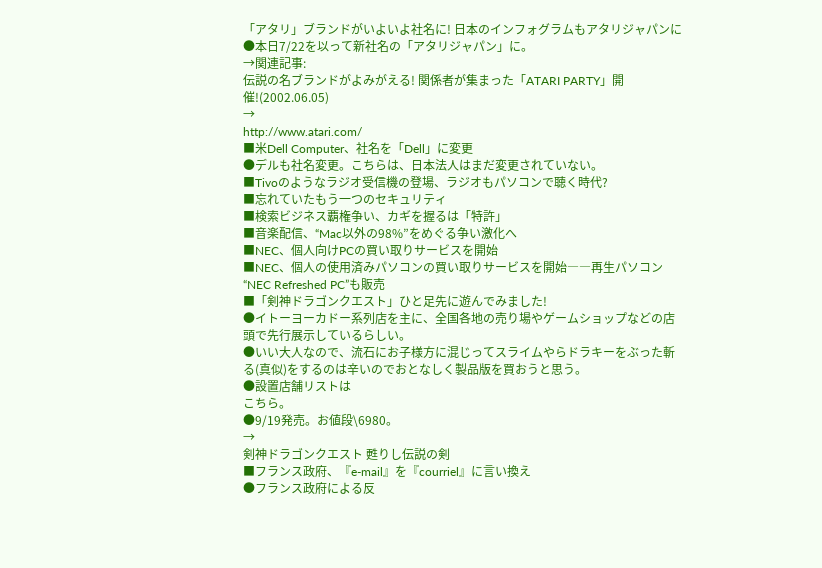「アタリ」ブランドがいよいよ社名に! 日本のインフォグラムもアタリジャパンに
●本日7/22を以って新社名の「アタリジャパン」に。
→関連記事:
伝説の名ブランドがよみがえる! 関係者が集まった「ATARI PARTY」開催!(2002.06.05)
→
http://www.atari.com/
■米Dell Computer、社名を「Dell」に変更
●デルも社名変更。こちらは、日本法人はまだ変更されていない。
■Tivoのようなラジオ受信機の登場、ラジオもパソコンで聴く時代?
■忘れていたもう一つのセキュリティ
■検索ビジネス覇権争い、カギを握るは「特許」
■音楽配信、“Mac以外の98%”をめぐる争い激化へ
■NEC、個人向けPCの買い取りサービスを開始
■NEC、個人の使用済みパソコンの買い取りサービスを開始――再生パソコン“NEC Refreshed PC”も販売
■「剣神ドラゴンクエスト」ひと足先に遊んでみました!
●イトーヨーカドー系列店を主に、全国各地の売り場やゲームショップなどの店頭で先行展示しているらしい。
●いい大人なので、流石にお子様方に混じってスライムやらドラキーをぶった斬る(真似)をするのは辛いのでおとなしく製品版を買おうと思う。
●設置店舗リストは
こちら。
●9/19発売。お値段\6980。
→
剣神ドラゴンクエスト 甦りし伝説の剣
■フランス政府、『e-mail』を『courriel』に言い換え
●フランス政府による反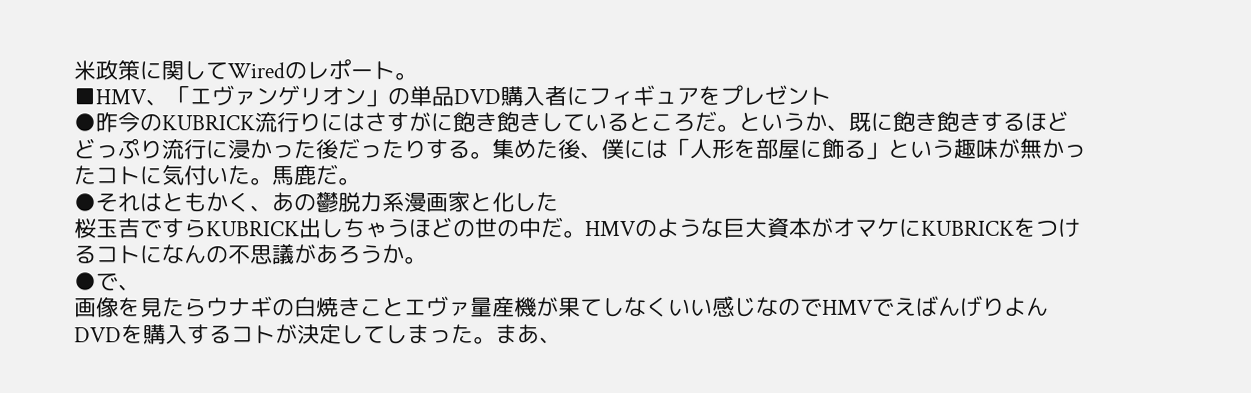米政策に関してWiredのレポート。
■HMV、「エヴァンゲリオン」の単品DVD購入者にフィギュアをプレゼント
●昨今のKUBRICK流行りにはさすがに飽き飽きしているところだ。というか、既に飽き飽きするほどどっぷり流行に浸かった後だったりする。集めた後、僕には「人形を部屋に飾る」という趣味が無かったコトに気付いた。馬鹿だ。
●それはともかく、あの鬱脱力系漫画家と化した
桜玉吉ですらKUBRICK出しちゃうほどの世の中だ。HMVのような巨大資本がオマケにKUBRICKをつけるコトになんの不思議があろうか。
●で、
画像を見たらウナギの白焼きことエヴァ量産機が果てしなくいい感じなのでHMVでえばんげりよんDVDを購入するコトが決定してしまった。まあ、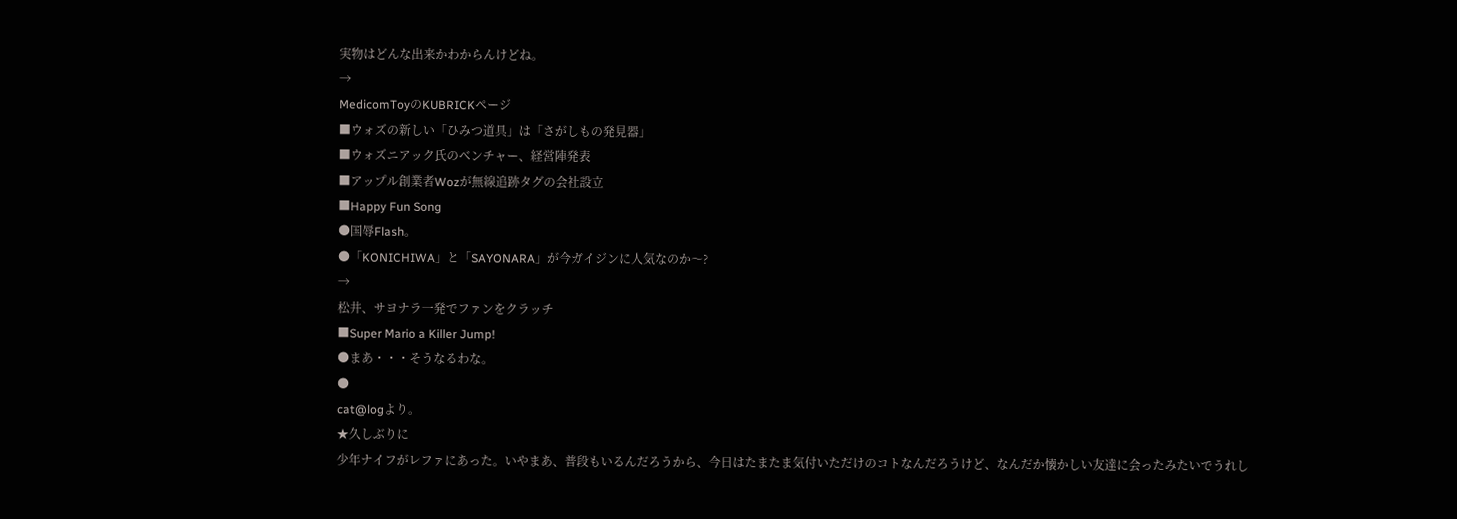実物はどんな出来かわからんけどね。
→
MedicomToyのKUBRICKページ
■ウォズの新しい「ひみつ道具」は「さがしもの発見器」
■ウォズニアック氏のベンチャー、経営陣発表
■アップル創業者Wozが無線追跡タグの会社設立
■Happy Fun Song
●国辱Flash。
●「KONICHIWA」と「SAYONARA」が今ガイジンに人気なのか〜?
→
松井、サヨナラ一発でファンをクラッチ
■Super Mario a Killer Jump!
●まあ・・・そうなるわな。
●
cat@logより。
★久しぶりに
少年ナイフがレファにあった。いやまあ、普段もいるんだろうから、今日はたまたま気付いただけのコトなんだろうけど、なんだか懐かしい友達に会ったみたいでうれし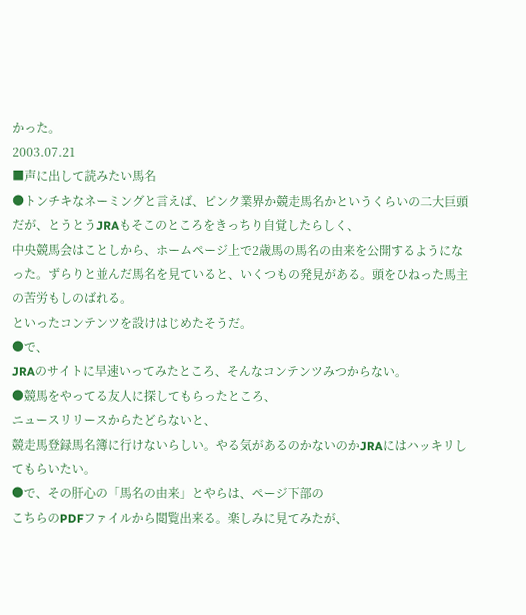かった。
2003.07.21
■声に出して読みたい馬名
●トンチキなネーミングと言えば、ピンク業界か競走馬名かというくらいの二大巨頭だが、とうとうJRAもそこのところをきっちり自覚したらしく、
中央競馬会はことしから、ホームページ上で2歳馬の馬名の由来を公開するようになった。ずらりと並んだ馬名を見ていると、いくつもの発見がある。頭をひねった馬主の苦労もしのばれる。
といったコンテンツを設けはじめたそうだ。
●で、
JRAのサイトに早速いってみたところ、そんなコンテンツみつからない。
●競馬をやってる友人に探してもらったところ、
ニュースリリースからたどらないと、
競走馬登録馬名簿に行けないらしい。やる気があるのかないのかJRAにはハッキリしてもらいたい。
●で、その肝心の「馬名の由来」とやらは、ページ下部の
こちらのPDFファイルから閲覧出来る。楽しみに見てみたが、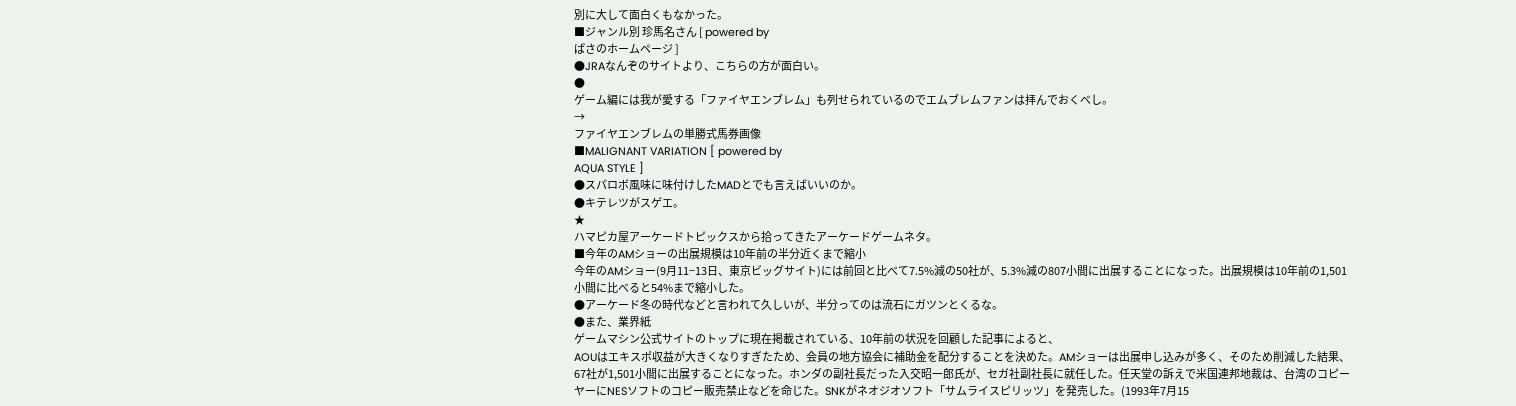別に大して面白くもなかった。
■ジャンル別 珍馬名さん [ powered by
ぱさのホームページ ]
●JRAなんぞのサイトより、こちらの方が面白い。
●
ゲーム編には我が愛する「ファイヤエンブレム」も列せられているのでエムブレムファンは拝んでおくべし。
→
ファイヤエンブレムの単勝式馬券画像
■MALIGNANT VARIATION [ powered by
AQUA STYLE ]
●スパロボ風味に味付けしたMADとでも言えばいいのか。
●キテレツがスゲエ。
★
ハマピカ屋アーケードトピックスから拾ってきたアーケードゲームネタ。
■今年のAMショーの出展規模は10年前の半分近くまで縮小
今年のAMショー(9月11−13日、東京ビッグサイト)には前回と比べて7.5%減の50社が、5.3%減の807小間に出展することになった。出展規模は10年前の1,501小間に比べると54%まで縮小した。
●アーケード冬の時代などと言われて久しいが、半分ってのは流石にガツンとくるな。
●また、業界紙
ゲームマシン公式サイトのトップに現在掲載されている、10年前の状況を回顧した記事によると、
AOUはエキスポ収益が大きくなりすぎたため、会員の地方協会に補助金を配分することを決めた。AMショーは出展申し込みが多く、そのため削減した結果、67社が1,501小間に出展することになった。ホンダの副社長だった入交昭一郎氏が、セガ社副社長に就任した。任天堂の訴えで米国連邦地裁は、台湾のコピーヤーにNESソフトのコピー販売禁止などを命じた。SNKがネオジオソフト「サムライスピリッツ」を発売した。(1993年7月15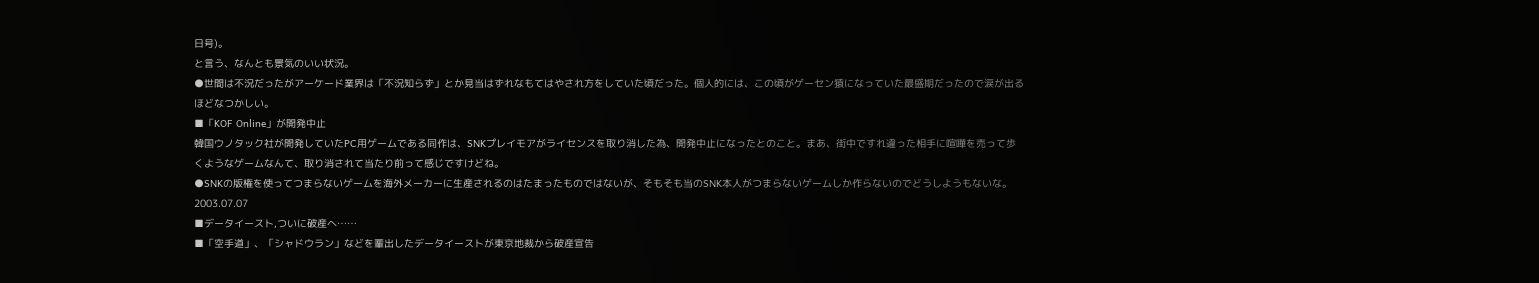日号)。
と言う、なんとも景気のいい状況。
●世間は不況だったがアーケード業界は「不況知らず」とか見当はずれなもてはやされ方をしていた頃だった。個人的には、この頃がゲーセン猿になっていた最盛期だったので涙が出るほどなつかしい。
■「KOF Online」が開発中止
韓国ウノタック社が開発していたPC用ゲームである同作は、SNKプレイモアがライセンスを取り消した為、開発中止になったとのこと。まあ、街中ですれ違った相手に喧嘩を売って歩くようなゲームなんて、取り消されて当たり前って感じですけどね。
●SNKの版権を使ってつまらないゲームを海外メーカーに生産されるのはたまったものではないが、そもそも当のSNK本人がつまらないゲームしか作らないのでどうしようもないな。
2003.07.07
■データイースト,ついに破産へ……
■「空手道」、「シャドウラン」などを輩出したデータイーストが東京地裁から破産宣告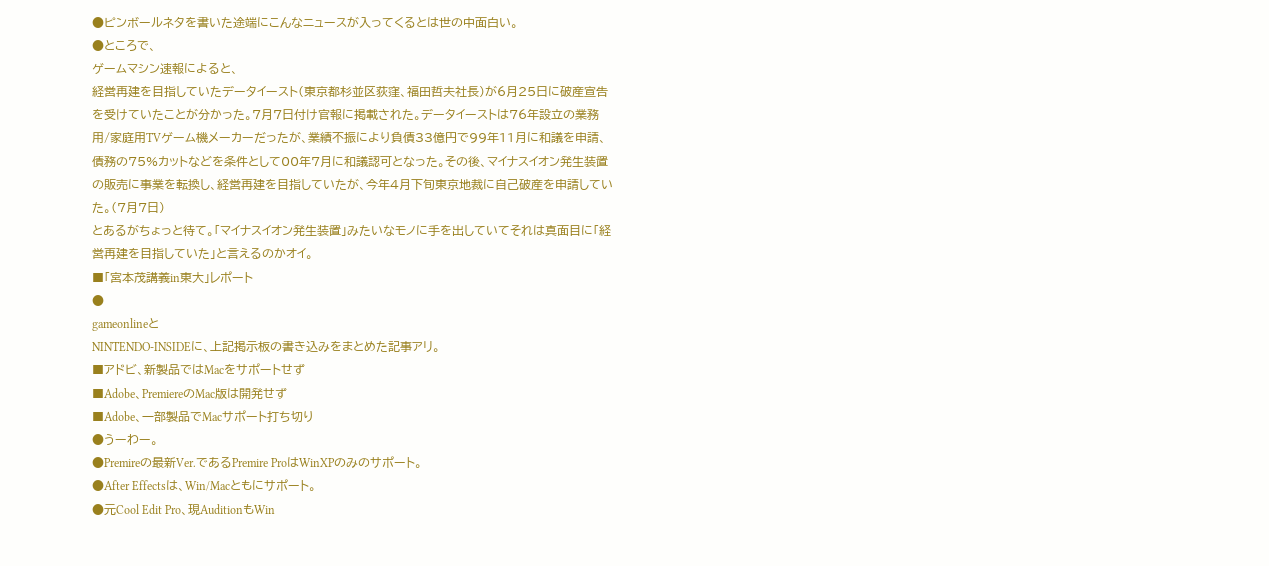●ピンボールネタを書いた途端にこんなニュースが入ってくるとは世の中面白い。
●ところで、
ゲームマシン速報によると、
経営再建を目指していたデータイースト(東京都杉並区荻窪、福田哲夫社長)が6月25日に破産宣告を受けていたことが分かった。7月7日付け官報に掲載された。データイーストは76年設立の業務用/家庭用TVゲーム機メーカーだったが、業績不振により負債33億円で99年11月に和議を申請、債務の75%カットなどを条件として00年7月に和議認可となった。その後、マイナスイオン発生装置の販売に事業を転換し、経営再建を目指していたが、今年4月下旬東京地裁に自己破産を申請していた。(7月7日)
とあるがちょっと待て。「マイナスイオン発生装置」みたいなモノに手を出していてそれは真面目に「経営再建を目指していた」と言えるのかオイ。
■「宮本茂講義in東大」レポート
●
gameonlineと
NINTENDO-INSIDEに、上記掲示板の書き込みをまとめた記事アリ。
■アドビ、新製品ではMacをサポートせず
■Adobe、PremiereのMac版は開発せず
■Adobe、一部製品でMacサポート打ち切り
●うーわー。
●Premireの最新Ver.であるPremire ProはWinXPのみのサポート。
●After Effectsは、Win/Macともにサポート。
●元Cool Edit Pro、現AuditionもWin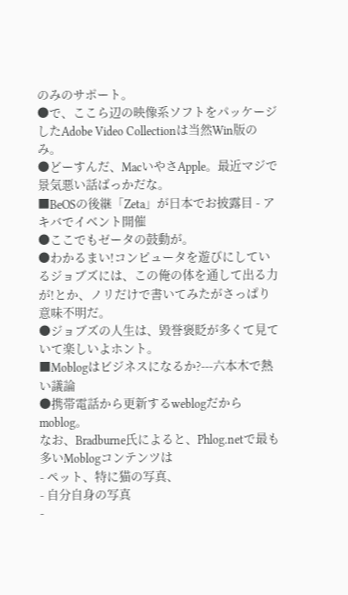のみのサポート。
●で、ここら辺の映像系ソフトをパッケージしたAdobe Video Collectionは当然Win版のみ。
●どーすんだ、MacいやさApple。最近マジで景気悪い話ばっかだな。
■BeOSの後継「Zeta」が日本でお披露目 - アキバでイベント開催
●ここでもゼータの鼓動が。
●わかるまい!コンピュータを遊びにしているジョブズには、この俺の体を通して出る力が!とか、ノリだけで書いてみたがさっぱり意味不明だ。
●ジョブズの人生は、毀誉褒貶が多くて見ていて楽しいよホント。
■Moblogはビジネスになるか?---六本木で熱い議論
●携帯電話から更新するweblogだからmoblog。
なお、Bradburne氏によると、Phlog.netで最も多いMoblogコンテンツは
- ペット、特に猫の写真、
- 自分自身の写真
-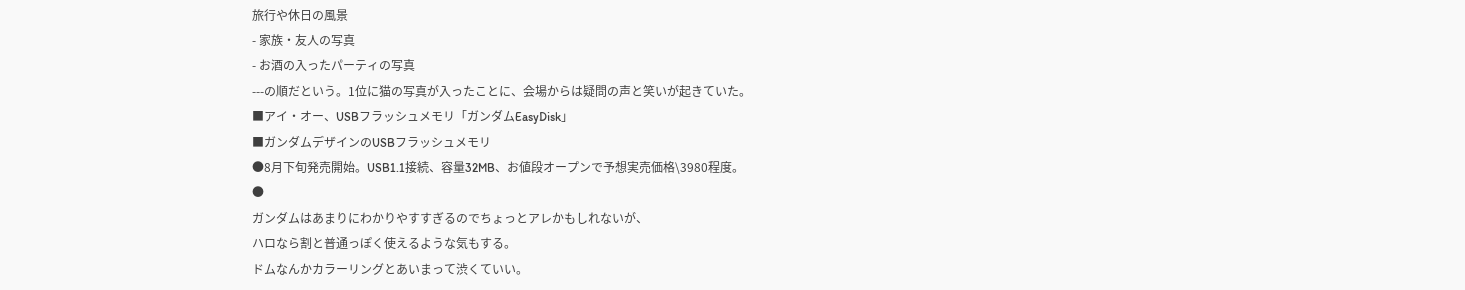旅行や休日の風景
- 家族・友人の写真
- お酒の入ったパーティの写真
---の順だという。1位に猫の写真が入ったことに、会場からは疑問の声と笑いが起きていた。
■アイ・オー、USBフラッシュメモリ「ガンダムEasyDisk」
■ガンダムデザインのUSBフラッシュメモリ
●8月下旬発売開始。USB1.1接続、容量32MB、お値段オープンで予想実売価格\3980程度。
●
ガンダムはあまりにわかりやすすぎるのでちょっとアレかもしれないが、
ハロなら割と普通っぽく使えるような気もする。
ドムなんかカラーリングとあいまって渋くていい。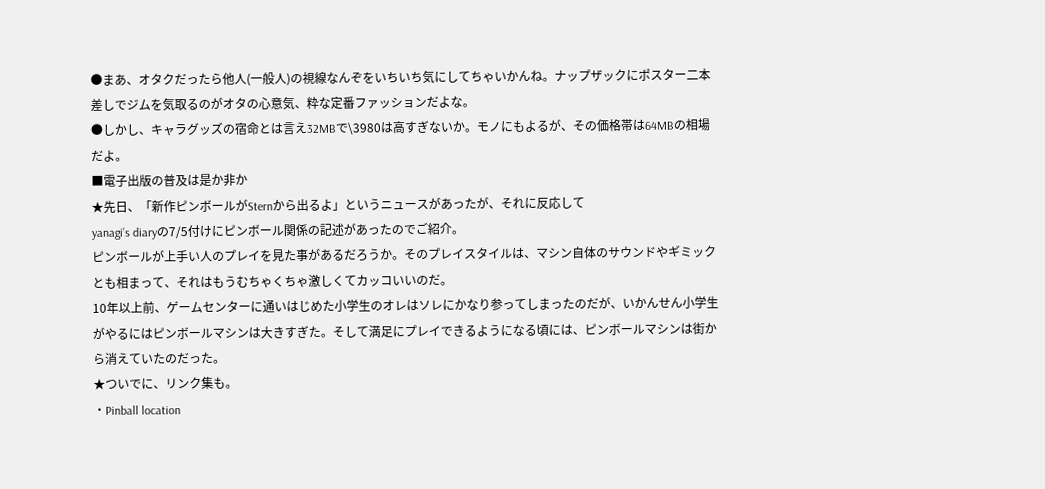●まあ、オタクだったら他人(一般人)の視線なんぞをいちいち気にしてちゃいかんね。ナップザックにポスター二本差しでジムを気取るのがオタの心意気、粋な定番ファッションだよな。
●しかし、キャラグッズの宿命とは言え32MBで\3980は高すぎないか。モノにもよるが、その価格帯は64MBの相場だよ。
■電子出版の普及は是か非か
★先日、「新作ピンボールがSternから出るよ」というニュースがあったが、それに反応して
yanagi’s diaryの7/5付けにピンボール関係の記述があったのでご紹介。
ピンボールが上手い人のプレイを見た事があるだろうか。そのプレイスタイルは、マシン自体のサウンドやギミックとも相まって、それはもうむちゃくちゃ激しくてカッコいいのだ。
10年以上前、ゲームセンターに通いはじめた小学生のオレはソレにかなり参ってしまったのだが、いかんせん小学生がやるにはピンボールマシンは大きすぎた。そして満足にプレイできるようになる頃には、ピンボールマシンは街から消えていたのだった。
★ついでに、リンク集も。
・Pinball location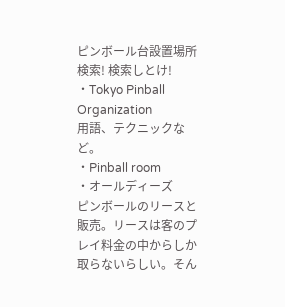ピンボール台設置場所検索! 検索しとけ!
・Tokyo Pinball Organization
用語、テクニックなど。
・Pinball room
・オールディーズ
ピンボールのリースと販売。リースは客のプレイ料金の中からしか取らないらしい。そん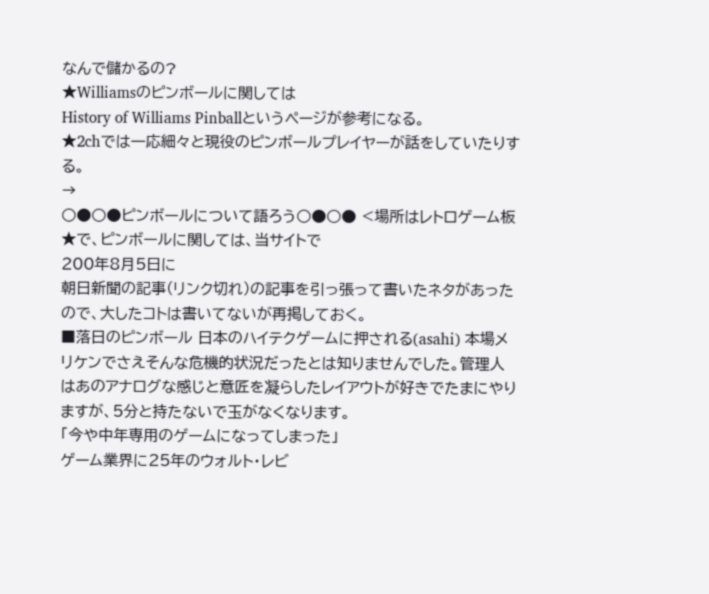なんで儲かるの?
★Williamsのピンボールに関しては
History of Williams Pinballというページが参考になる。
★2chでは一応細々と現役のピンボールプレイヤーが話をしていたりする。
→
○●○●ピンボールについて語ろう○●○● <場所はレトロゲーム板
★で、ピンボールに関しては、当サイトで
200年8月5日に
朝日新聞の記事(リンク切れ)の記事を引っ張って書いたネタがあったので、大したコトは書いてないが再掲しておく。
■落日のピンボール 日本のハイテクゲームに押される(asahi) 本場メリケンでさえそんな危機的状況だったとは知りませんでした。管理人はあのアナログな感じと意匠を凝らしたレイアウトが好きでたまにやりますが、5分と持たないで玉がなくなります。
「今や中年専用のゲームになってしまった」
ゲーム業界に25年のウォルト・レビ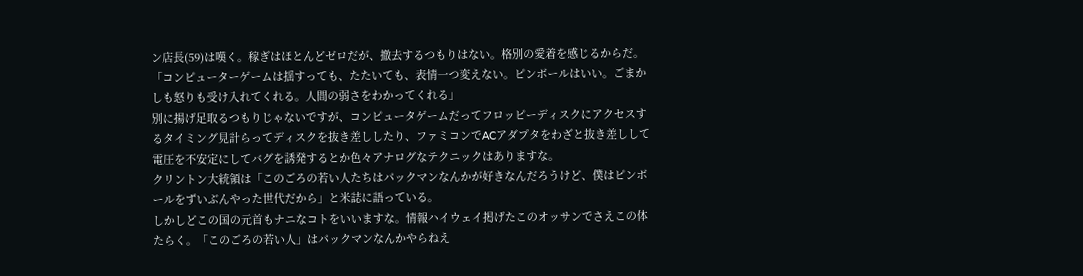ン店長(59)は嘆く。稼ぎはほとんどゼロだが、撤去するつもりはない。格別の愛着を感じるからだ。
「コンピューターゲームは揺すっても、たたいても、表情一つ変えない。ピンボールはいい。ごまかしも怒りも受け入れてくれる。人間の弱さをわかってくれる」
別に揚げ足取るつもりじゃないですが、コンピュータゲームだってフロッピーディスクにアクセスするタイミング見計らってディスクを抜き差ししたり、ファミコンでACアダプタをわざと抜き差しして電圧を不安定にしてバグを誘発するとか色々アナログなテクニックはありますな。
クリントン大統領は「このごろの若い人たちはパックマンなんかが好きなんだろうけど、僕はピンボールをずいぶんやった世代だから」と米誌に語っている。
しかしどこの国の元首もナニなコトをいいますな。情報ハイウェイ掲げたこのオッサンでさえこの体たらく。「このごろの若い人」はパックマンなんかやらねえ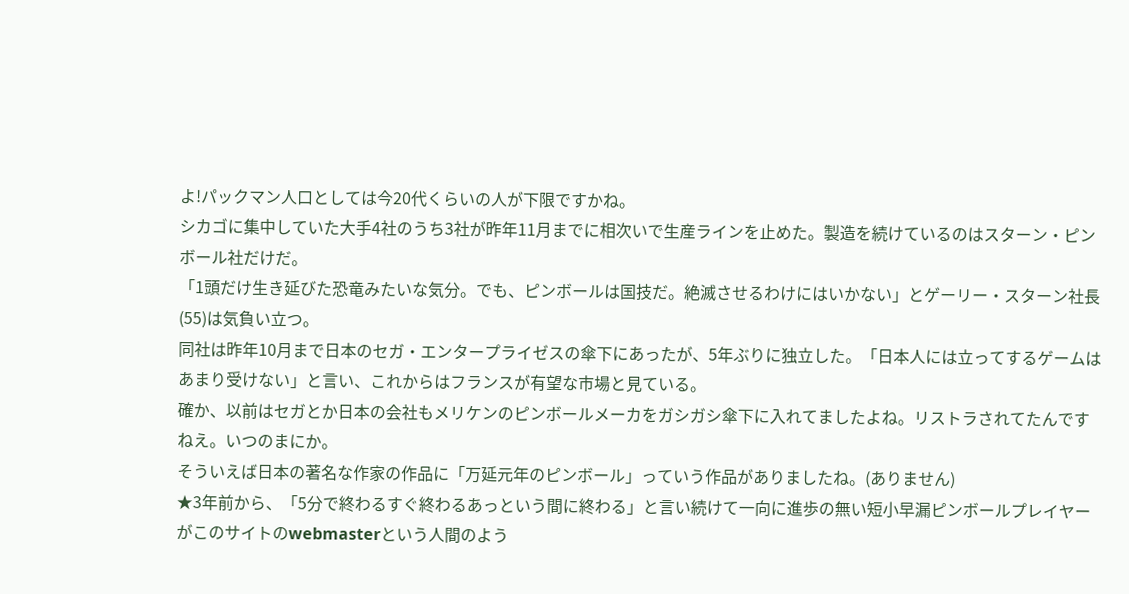よ!パックマン人口としては今20代くらいの人が下限ですかね。
シカゴに集中していた大手4社のうち3社が昨年11月までに相次いで生産ラインを止めた。製造を続けているのはスターン・ピンボール社だけだ。
「1頭だけ生き延びた恐竜みたいな気分。でも、ピンボールは国技だ。絶滅させるわけにはいかない」とゲーリー・スターン社長(55)は気負い立つ。
同社は昨年10月まで日本のセガ・エンタープライゼスの傘下にあったが、5年ぶりに独立した。「日本人には立ってするゲームはあまり受けない」と言い、これからはフランスが有望な市場と見ている。
確か、以前はセガとか日本の会社もメリケンのピンボールメーカをガシガシ傘下に入れてましたよね。リストラされてたんですねえ。いつのまにか。
そういえば日本の著名な作家の作品に「万延元年のピンボール」っていう作品がありましたね。(ありません)
★3年前から、「5分で終わるすぐ終わるあっという間に終わる」と言い続けて一向に進歩の無い短小早漏ピンボールプレイヤーがこのサイトのwebmasterという人間のよう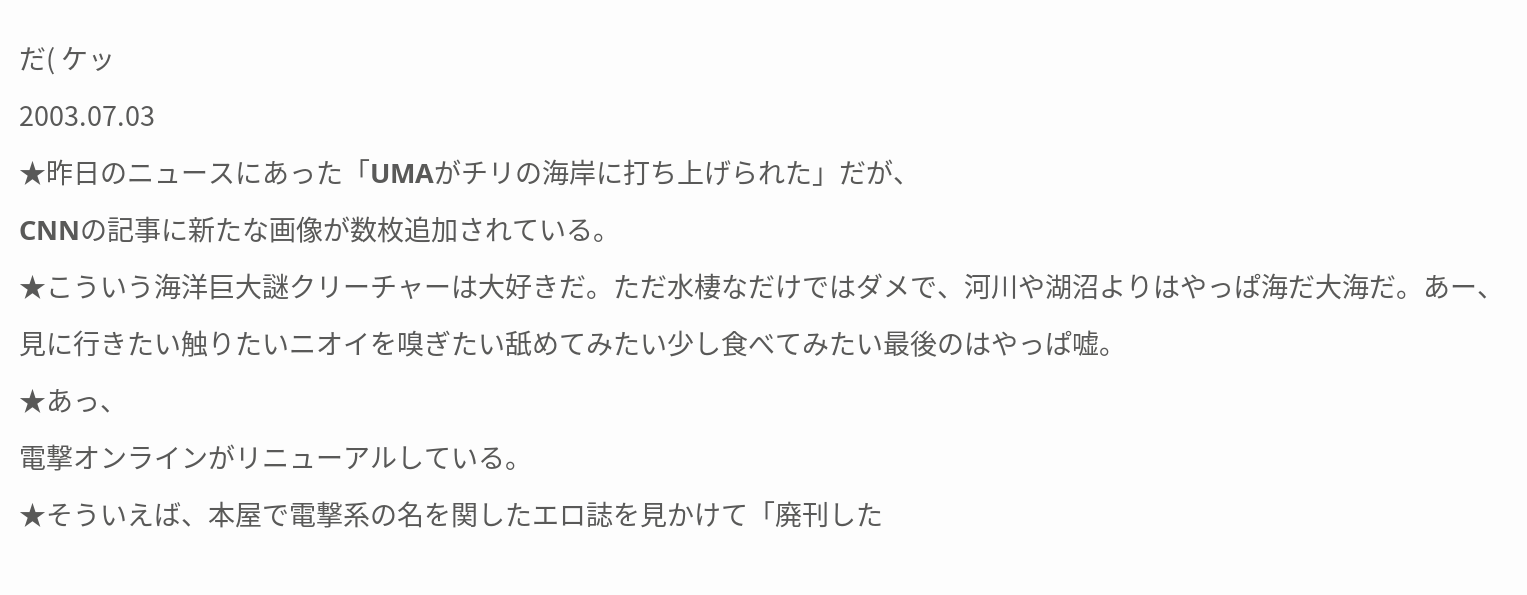だ( ケッ
2003.07.03
★昨日のニュースにあった「UMAがチリの海岸に打ち上げられた」だが、
CNNの記事に新たな画像が数枚追加されている。
★こういう海洋巨大謎クリーチャーは大好きだ。ただ水棲なだけではダメで、河川や湖沼よりはやっぱ海だ大海だ。あー、見に行きたい触りたいニオイを嗅ぎたい舐めてみたい少し食べてみたい最後のはやっぱ嘘。
★あっ、
電撃オンラインがリニューアルしている。
★そういえば、本屋で電撃系の名を関したエロ誌を見かけて「廃刊した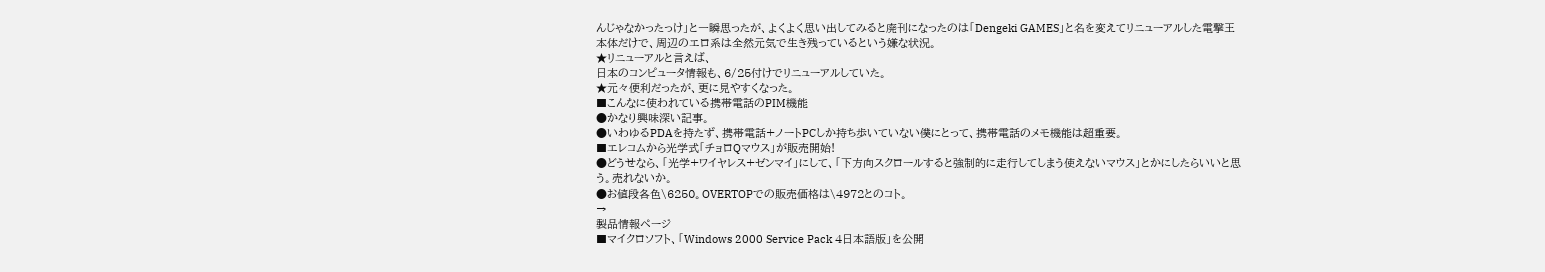んじゃなかったっけ」と一瞬思ったが、よくよく思い出してみると廃刊になったのは「Dengeki GAMES」と名を変えてリニューアルした電撃王本体だけで、周辺のエロ系は全然元気で生き残っているという嫌な状況。
★リニューアルと言えば、
日本のコンピュータ情報も、6/25付けでリニューアルしていた。
★元々便利だったが、更に見やすくなった。
■こんなに使われている携帯電話のPIM機能
●かなり興味深い記事。
●いわゆるPDAを持たず、携帯電話+ノートPCしか持ち歩いていない僕にとって、携帯電話のメモ機能は超重要。
■エレコムから光学式「チョロQマウス」が販売開始!
●どうせなら、「光学+ワイヤレス+ゼンマイ」にして、「下方向スクロールすると強制的に走行してしまう使えないマウス」とかにしたらいいと思う。売れないか。
●お値段各色\6250。OVERTOPでの販売価格は\4972とのコト。
→
製品情報ページ
■マイクロソフト、「Windows 2000 Service Pack 4日本語版」を公開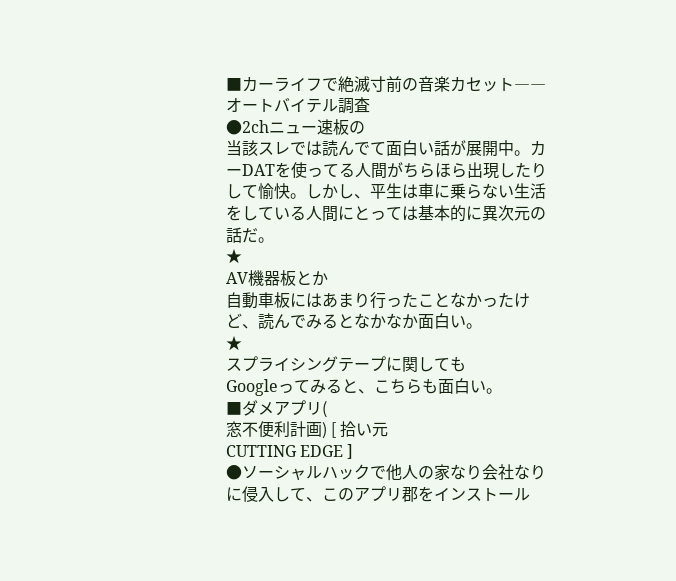■カーライフで絶滅寸前の音楽カセット――オートバイテル調査
●2chニュー速板の
当該スレでは読んでて面白い話が展開中。カーDATを使ってる人間がちらほら出現したりして愉快。しかし、平生は車に乗らない生活をしている人間にとっては基本的に異次元の話だ。
★
AV機器板とか
自動車板にはあまり行ったことなかったけど、読んでみるとなかなか面白い。
★
スプライシングテープに関しても
Googleってみると、こちらも面白い。
■ダメアプリ(
窓不便利計画) [ 拾い元
CUTTING EDGE ]
●ソーシャルハックで他人の家なり会社なりに侵入して、このアプリ郡をインストール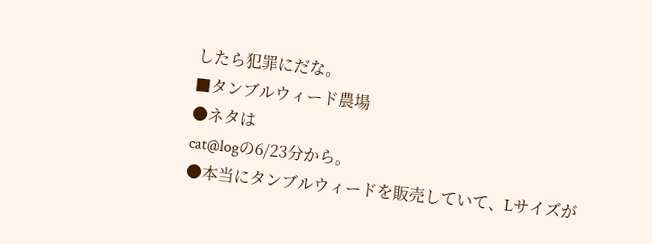したら犯罪にだな。
■タンブルウィード農場
●ネタは
cat@logの6/23分から。
●本当にタンブルウィードを販売していて、Lサイズが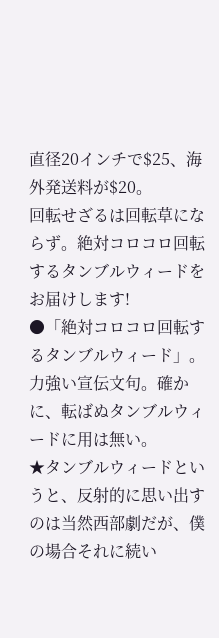直径20インチで$25、海外発送料が$20。
回転せざるは回転草にならず。絶対コロコロ回転するタンブルウィードをお届けします!
●「絶対コロコロ回転するタンブルウィード」。力強い宣伝文句。確かに、転ばぬタンブルウィードに用は無い。
★タンブルウィードというと、反射的に思い出すのは当然西部劇だが、僕の場合それに続い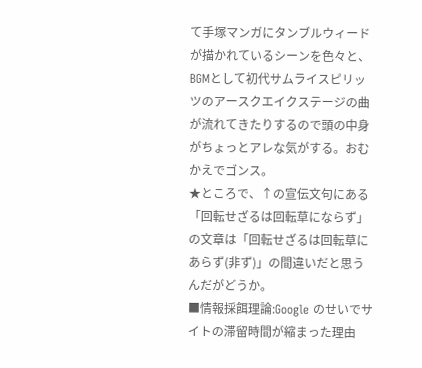て手塚マンガにタンブルウィードが描かれているシーンを色々と、BGMとして初代サムライスピリッツのアースクエイクステージの曲が流れてきたりするので頭の中身がちょっとアレな気がする。おむかえでゴンス。
★ところで、↑の宣伝文句にある「回転せざるは回転草にならず」の文章は「回転せざるは回転草にあらず(非ず)」の間違いだと思うんだがどうか。
■情報採餌理論:Google のせいでサイトの滞留時間が縮まった理由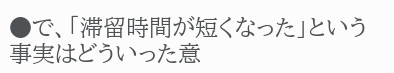●で、「滞留時間が短くなった」という事実はどういった意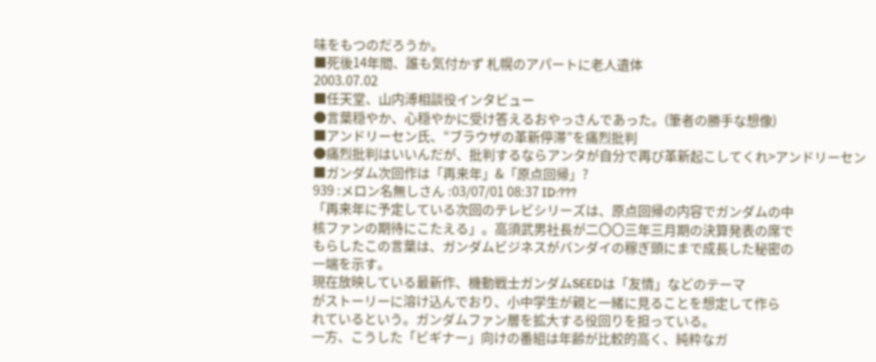味をもつのだろうか。
■死後14年間、誰も気付かず 札幌のアパートに老人遺体
2003.07.02
■任天堂、山内溥相談役インタビュー
●言葉穏やか、心穏やかに受け答えるおやっさんであった。(筆者の勝手な想像)
■アンドリーセン氏、“ブラウザの革新停滞”を痛烈批判
●痛烈批判はいいんだが、批判するならアンタが自分で再び革新起こしてくれ>アンドリーセン
■ガンダム次回作は「再来年」&「原点回帰」?
939 :メロン名無しさん :03/07/01 08:37 ID:???
「再来年に予定している次回のテレビシリーズは、原点回帰の内容でガンダムの中
核ファンの期待にこたえる」。高須武男社長が二〇〇三年三月期の決算発表の席で
もらしたこの言葉は、ガンダムビジネスがバンダイの稼ぎ頭にまで成長した秘密の
一端を示す。
現在放映している最新作、機動戦士ガンダムSEEDは「友情」などのテーマ
がストーリーに溶け込んでおり、小中学生が親と一緒に見ることを想定して作ら
れているという。ガンダムファン層を拡大する役回りを担っている。
一方、こうした「ビギナー」向けの番組は年齢が比較的高く、純粋なガ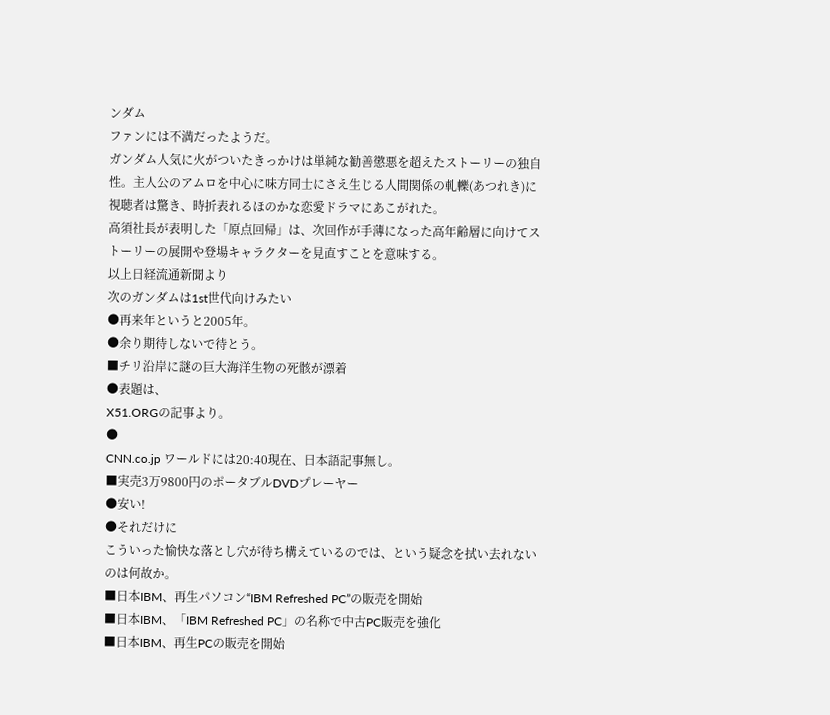ンダム
ファンには不満だったようだ。
ガンダム人気に火がついたきっかけは単純な勧善懲悪を超えたストーリーの独自性。主人公のアムロを中心に味方同士にさえ生じる人間関係の軋轢(あつれき)に視聴者は驚き、時折表れるほのかな恋愛ドラマにあこがれた。
高須社長が表明した「原点回帰」は、次回作が手薄になった高年齢層に向けてス
トーリーの展開や登場キャラクターを見直すことを意味する。
以上日経流通新聞より
次のガンダムは1st世代向けみたい
●再来年というと2005年。
●余り期待しないで待とう。
■チリ沿岸に謎の巨大海洋生物の死骸が漂着
●表題は、
X51.ORGの記事より。
●
CNN.co.jp ワールドには20:40現在、日本語記事無し。
■実売3万9800円のポータブルDVDプレーヤー
●安い!
●それだけに
こういった愉快な落とし穴が待ち構えているのでは、という疑念を拭い去れないのは何故か。
■日本IBM、再生パソコン“IBM Refreshed PC”の販売を開始
■日本IBM、「IBM Refreshed PC」の名称で中古PC販売を強化
■日本IBM、再生PCの販売を開始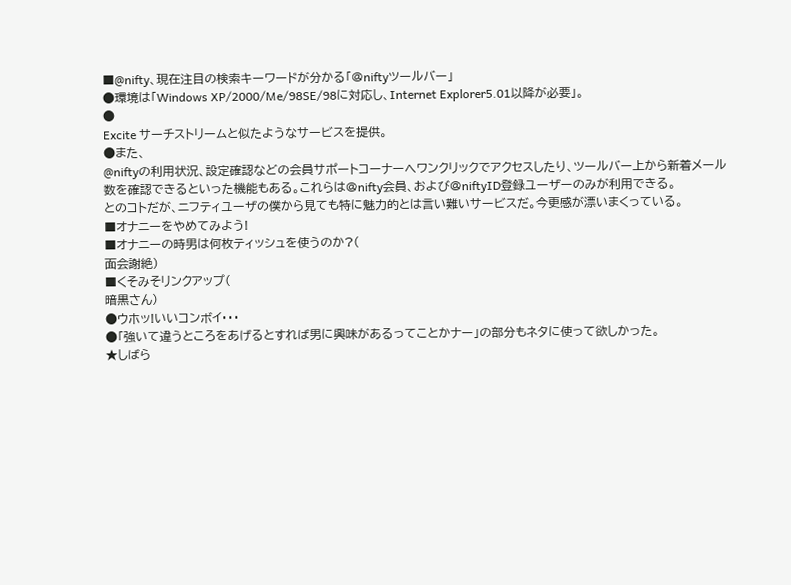■@nifty、現在注目の検索キーワードが分かる「@niftyツールバー」
●環境は「Windows XP/2000/Me/98SE/98に対応し、Internet Explorer5.01以降が必要」。
●
Excite サーチストリームと似たようなサービスを提供。
●また、
@niftyの利用状況、設定確認などの会員サポートコーナーへワンクリックでアクセスしたり、ツールバー上から新着メール数を確認できるといった機能もある。これらは@nifty会員、および@niftyID登録ユーザーのみが利用できる。
とのコトだが、ニフティユーザの僕から見ても特に魅力的とは言い難いサービスだ。今更感が漂いまくっている。
■オナニーをやめてみよう!
■オナニーの時男は何枚ティッシュを使うのか?(
面会謝絶)
■くそみそリンクアップ(
暗黒さん)
●ウホッ!いいコンボイ・・・
●「強いて違うところをあげるとすれば男に興味があるってことかナー」の部分もネタに使って欲しかった。
★しばら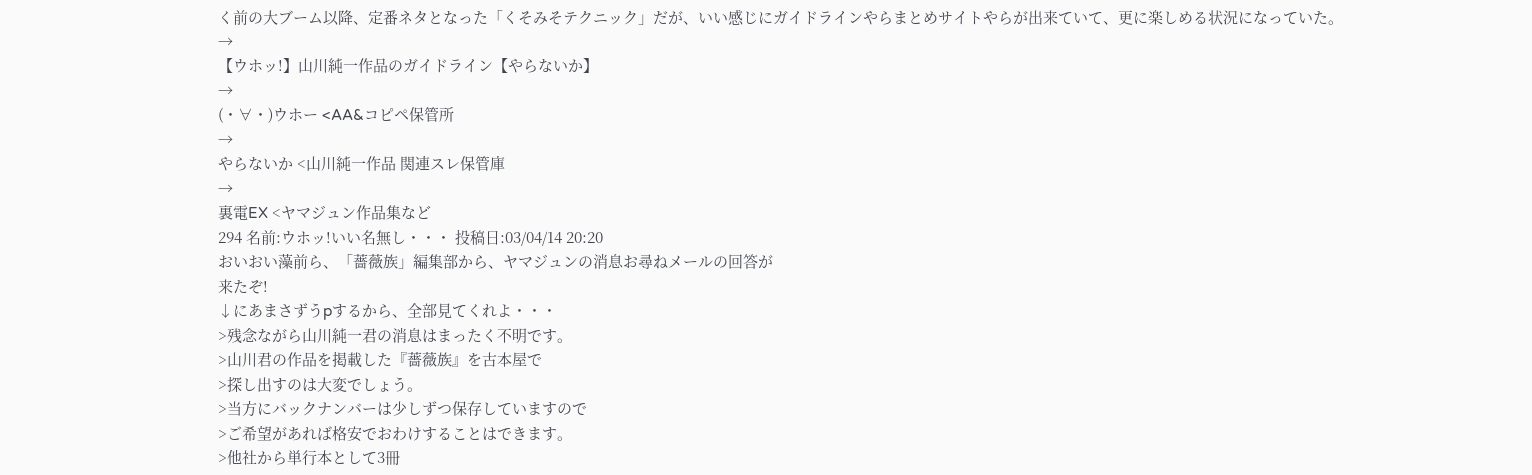く前の大ブーム以降、定番ネタとなった「くそみそテクニック」だが、いい感じにガイドラインやらまとめサイトやらが出来ていて、更に楽しめる状況になっていた。
→
【ウホッ!】山川純一作品のガイドライン【やらないか】
→
(・∀・)ウホー <AA&コピペ保管所
→
やらないか <山川純一作品 関連スレ保管庫
→
裏電EX <ヤマジュン作品集など
294 名前:ウホッ!いい名無し・・・ 投稿日:03/04/14 20:20
おいおい藻前ら、「薔薇族」編集部から、ヤマジュンの消息お尋ねメールの回答が
来たぞ!
↓にあまさずうpするから、全部見てくれよ・・・
>残念ながら山川純一君の消息はまったく不明です。
>山川君の作品を掲載した『薔薇族』を古本屋で
>探し出すのは大変でしょう。
>当方にバックナンバーは少しずつ保存していますので
>ご希望があれば格安でおわけすることはできます。
>他社から単行本として3冊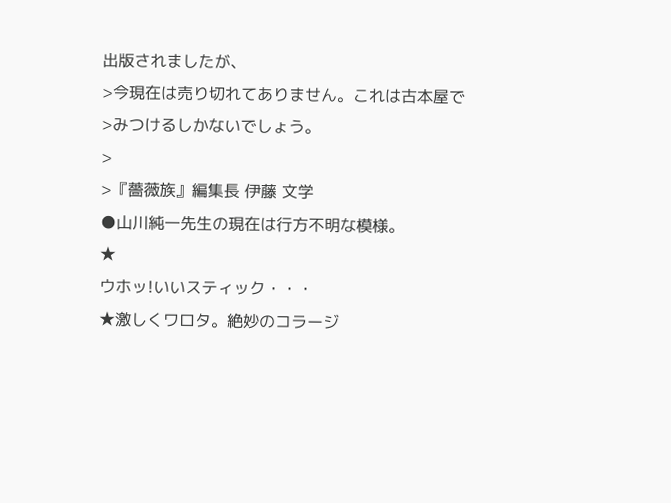出版されましたが、
>今現在は売り切れてありません。これは古本屋で
>みつけるしかないでしょう。
>
>『薔薇族』編集長 伊藤 文学
●山川純一先生の現在は行方不明な模様。
★
ウホッ!いいスティック・・・
★激しくワロタ。絶妙のコラージ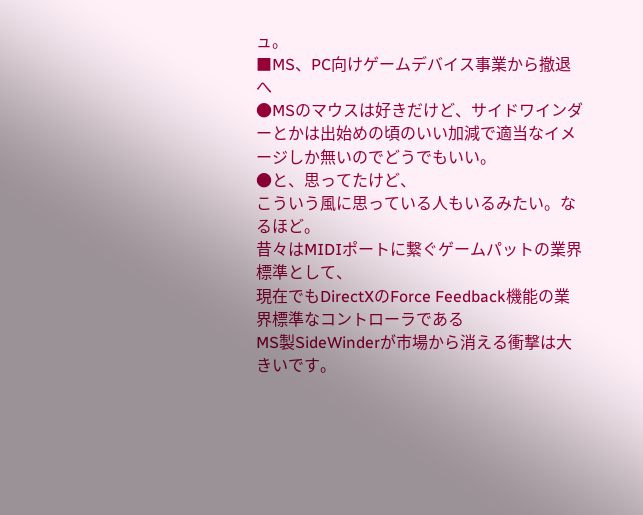ュ。
■MS、PC向けゲームデバイス事業から撤退へ
●MSのマウスは好きだけど、サイドワインダーとかは出始めの頃のいい加減で適当なイメージしか無いのでどうでもいい。
●と、思ってたけど、
こういう風に思っている人もいるみたい。なるほど。
昔々はMIDIポートに繋ぐゲームパットの業界標準として、
現在でもDirectXのForce Feedback機能の業界標準なコントローラである
MS製SideWinderが市場から消える衝撃は大きいです。